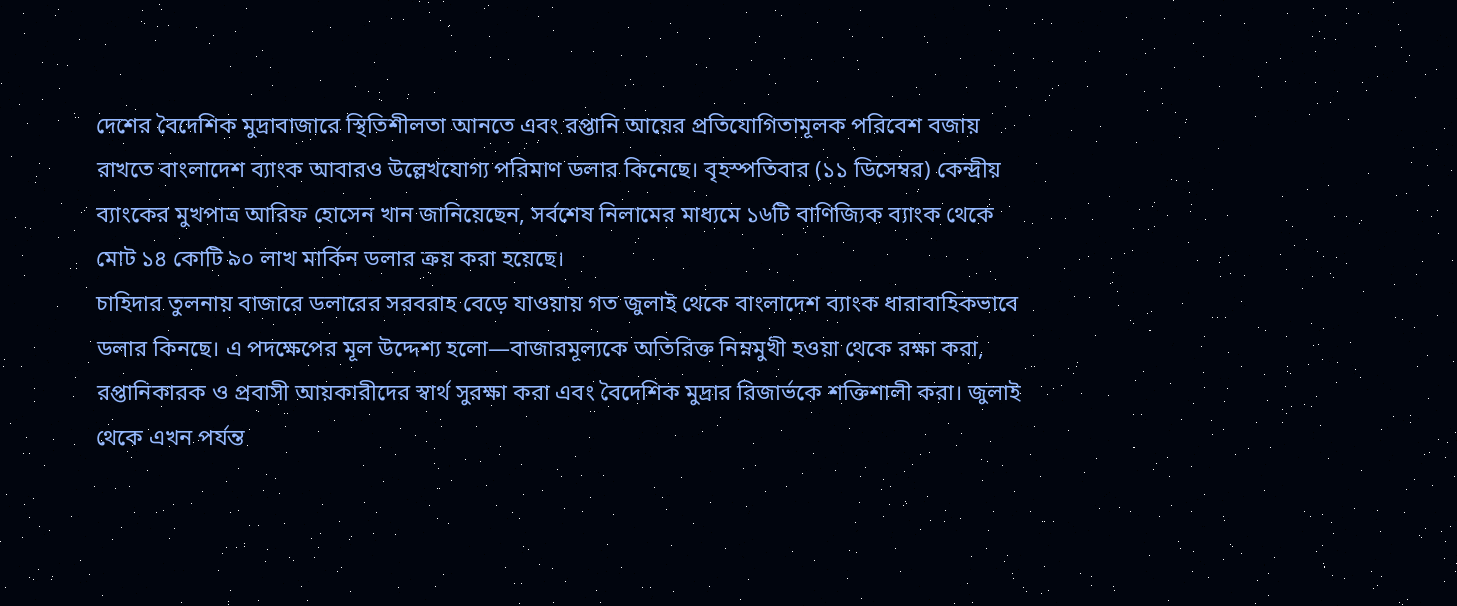দেশের বৈদেশিক মুদ্রাবাজারে স্থিতিশীলতা আনতে এবং রপ্তানি আয়ের প্রতিযোগিতামূলক পরিবেশ বজায় রাখতে বাংলাদেশ ব্যাংক আবারও উল্লেখযোগ্য পরিমাণ ডলার কিনেছে। বৃহস্পতিবার (১১ ডিসেম্বর) কেন্দ্রীয় ব্যাংকের মুখপাত্র আরিফ হোসেন খান জানিয়েছেন, সর্বশেষ নিলামের মাধ্যমে ১৬টি বাণিজ্যিক ব্যাংক থেকে মোট ১৪ কোটি ৯০ লাখ মার্কিন ডলার ক্রয় করা হয়েছে।
চাহিদার তুলনায় বাজারে ডলারের সরবরাহ বেড়ে যাওয়ায় গত জুলাই থেকে বাংলাদেশ ব্যাংক ধারাবাহিকভাবে ডলার কিনছে। এ পদক্ষেপের মূল উদ্দেশ্য হলো—বাজারমূল্যকে অতিরিক্ত নিম্নমুখী হওয়া থেকে রক্ষা করা, রপ্তানিকারক ও প্রবাসী আয়কারীদের স্বার্থ সুরক্ষা করা এবং বৈদেশিক মুদ্রার রিজার্ভকে শক্তিশালী করা। জুলাই থেকে এখন পর্যন্ত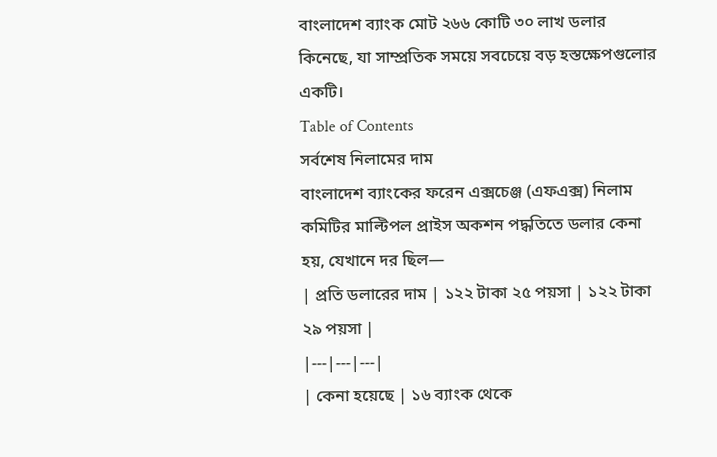বাংলাদেশ ব্যাংক মোট ২৬৬ কোটি ৩০ লাখ ডলার কিনেছে, যা সাম্প্রতিক সময়ে সবচেয়ে বড় হস্তক্ষেপগুলোর একটি।
Table of Contents
সর্বশেষ নিলামের দাম
বাংলাদেশ ব্যাংকের ফরেন এক্সচেঞ্জ (এফএক্স) নিলাম কমিটির মাল্টিপল প্রাইস অকশন পদ্ধতিতে ডলার কেনা হয়, যেখানে দর ছিল—
| প্রতি ডলারের দাম | ১২২ টাকা ২৫ পয়সা | ১২২ টাকা ২৯ পয়সা |
|---|---|---|
| কেনা হয়েছে | ১৬ ব্যাংক থেকে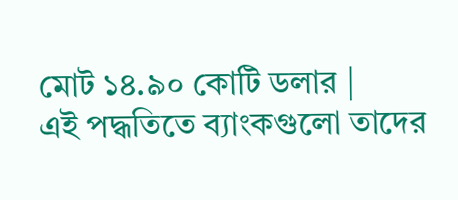মোট ১৪.৯০ কোটি ডলার |
এই পদ্ধতিতে ব্যাংকগুলো তাদের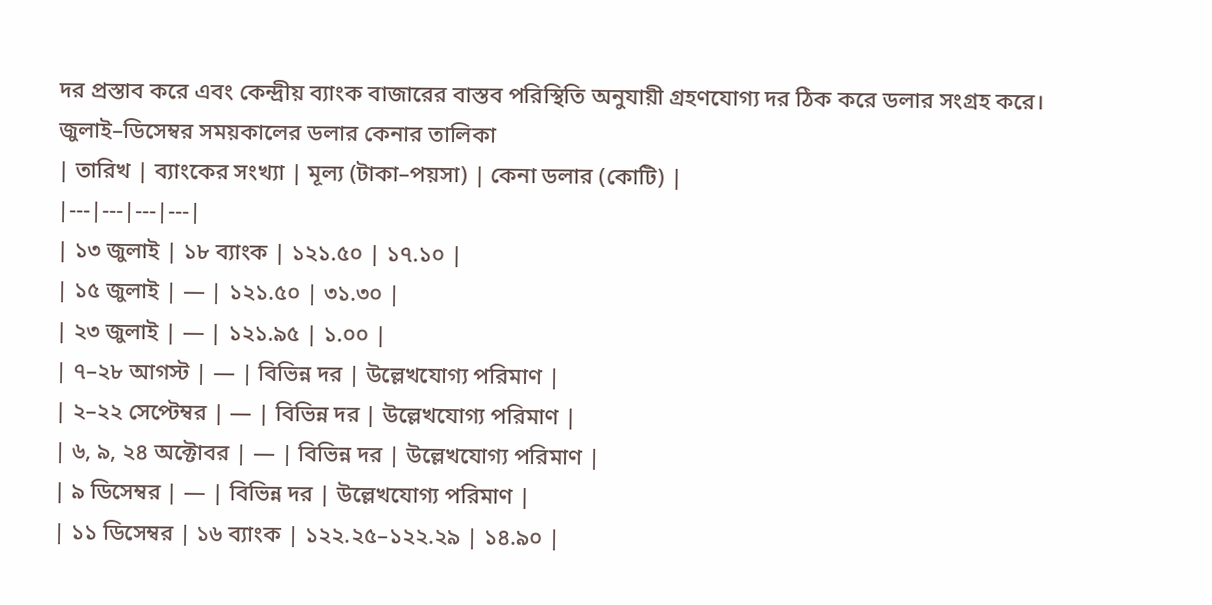দর প্রস্তাব করে এবং কেন্দ্রীয় ব্যাংক বাজারের বাস্তব পরিস্থিতি অনুযায়ী গ্রহণযোগ্য দর ঠিক করে ডলার সংগ্রহ করে।
জুলাই–ডিসেম্বর সময়কালের ডলার কেনার তালিকা
| তারিখ | ব্যাংকের সংখ্যা | মূল্য (টাকা–পয়সা) | কেনা ডলার (কোটি) |
|---|---|---|---|
| ১৩ জুলাই | ১৮ ব্যাংক | ১২১.৫০ | ১৭.১০ |
| ১৫ জুলাই | — | ১২১.৫০ | ৩১.৩০ |
| ২৩ জুলাই | — | ১২১.৯৫ | ১.০০ |
| ৭–২৮ আগস্ট | — | বিভিন্ন দর | উল্লেখযোগ্য পরিমাণ |
| ২–২২ সেপ্টেম্বর | — | বিভিন্ন দর | উল্লেখযোগ্য পরিমাণ |
| ৬, ৯, ২৪ অক্টোবর | — | বিভিন্ন দর | উল্লেখযোগ্য পরিমাণ |
| ৯ ডিসেম্বর | — | বিভিন্ন দর | উল্লেখযোগ্য পরিমাণ |
| ১১ ডিসেম্বর | ১৬ ব্যাংক | ১২২.২৫–১২২.২৯ | ১৪.৯০ |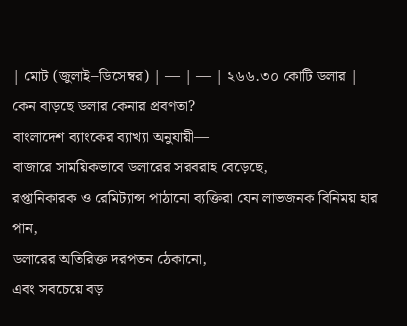| মোট (জুলাই–ডিসেম্বর) | — | — | ২৬৬.৩০ কোটি ডলার |
কেন বাড়ছে ডলার কেনার প্রবণতা?
বাংলাদেশ ব্যাংকের ব্যাখ্যা অনুযায়ী—
বাজারে সাময়িকভাবে ডলারের সরবরাহ বেড়েছে,
রপ্তানিকারক ও রেমিট্যান্স পাঠানো ব্যক্তিরা যেন লাভজনক বিনিময় হার পান,
ডলারের অতিরিক্ত দরপতন ঠেকানো,
এবং সবচেয়ে বড়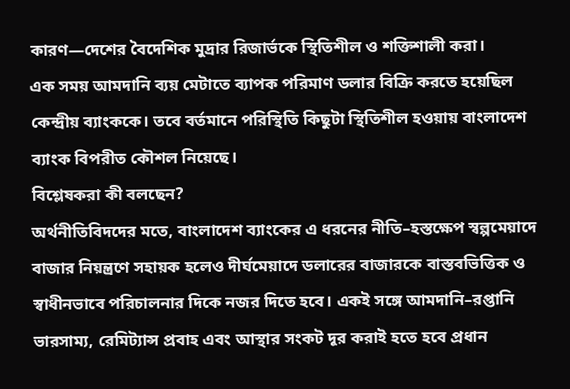কারণ—দেশের বৈদেশিক মুদ্রার রিজার্ভকে স্থিতিশীল ও শক্তিশালী করা।
এক সময় আমদানি ব্যয় মেটাতে ব্যাপক পরিমাণ ডলার বিক্রি করতে হয়েছিল কেন্দ্রীয় ব্যাংককে। তবে বর্তমানে পরিস্থিতি কিছুটা স্থিতিশীল হওয়ায় বাংলাদেশ ব্যাংক বিপরীত কৌশল নিয়েছে।
বিশ্লেষকরা কী বলছেন?
অর্থনীতিবিদদের মতে, বাংলাদেশ ব্যাংকের এ ধরনের নীতি–হস্তক্ষেপ স্বল্পমেয়াদে বাজার নিয়ন্ত্রণে সহায়ক হলেও দীর্ঘমেয়াদে ডলারের বাজারকে বাস্তবভিত্তিক ও স্বাধীনভাবে পরিচালনার দিকে নজর দিতে হবে। একই সঙ্গে আমদানি–রপ্তানি ভারসাম্য, রেমিট্যান্স প্রবাহ এবং আস্থার সংকট দূর করাই হতে হবে প্রধান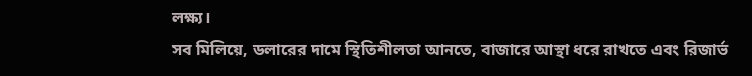লক্ষ্য।
সব মিলিয়ে, ডলারের দামে স্থিতিশীলতা আনতে, বাজারে আস্থা ধরে রাখতে এবং রিজার্ভ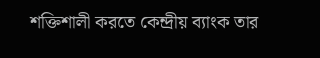শক্তিশালী করতে কেন্দ্রীয় ব্যাংক তার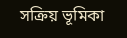সক্রিয় ভূমিকা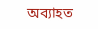অব্যাহত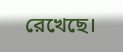রেখেছে।